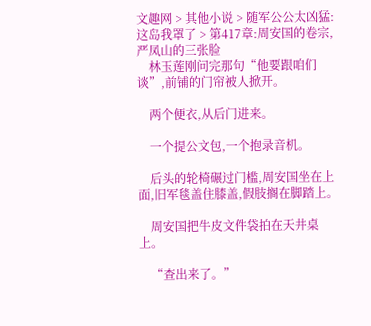文趣网 > 其他小说 > 随军公公太凶猛:这岛我罩了 > 第417章:周安国的卷宗,严凤山的三张脸
    林玉莲刚问完那句“他要跟咱们谈”,前铺的门帘被人掀开。

    两个便衣,从后门进来。

    一个提公文包,一个抱录音机。

    后头的轮椅碾过门槛,周安国坐在上面,旧军毯盖住膝盖,假肢搁在脚踏上。

    周安国把牛皮文件袋拍在天井桌上。

    “查出来了。”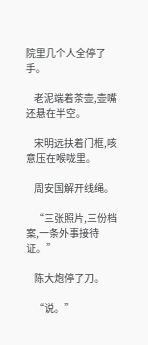院里几个人全停了手。

    老泥端着茶壶,壶嘴还悬在半空。

    宋明远扶着门框,咳意压在喉咙里。

    周安国解开线绳。

    “三张照片,三份档案,一条外事接待证。”

    陈大炮停了刀。

    “说。”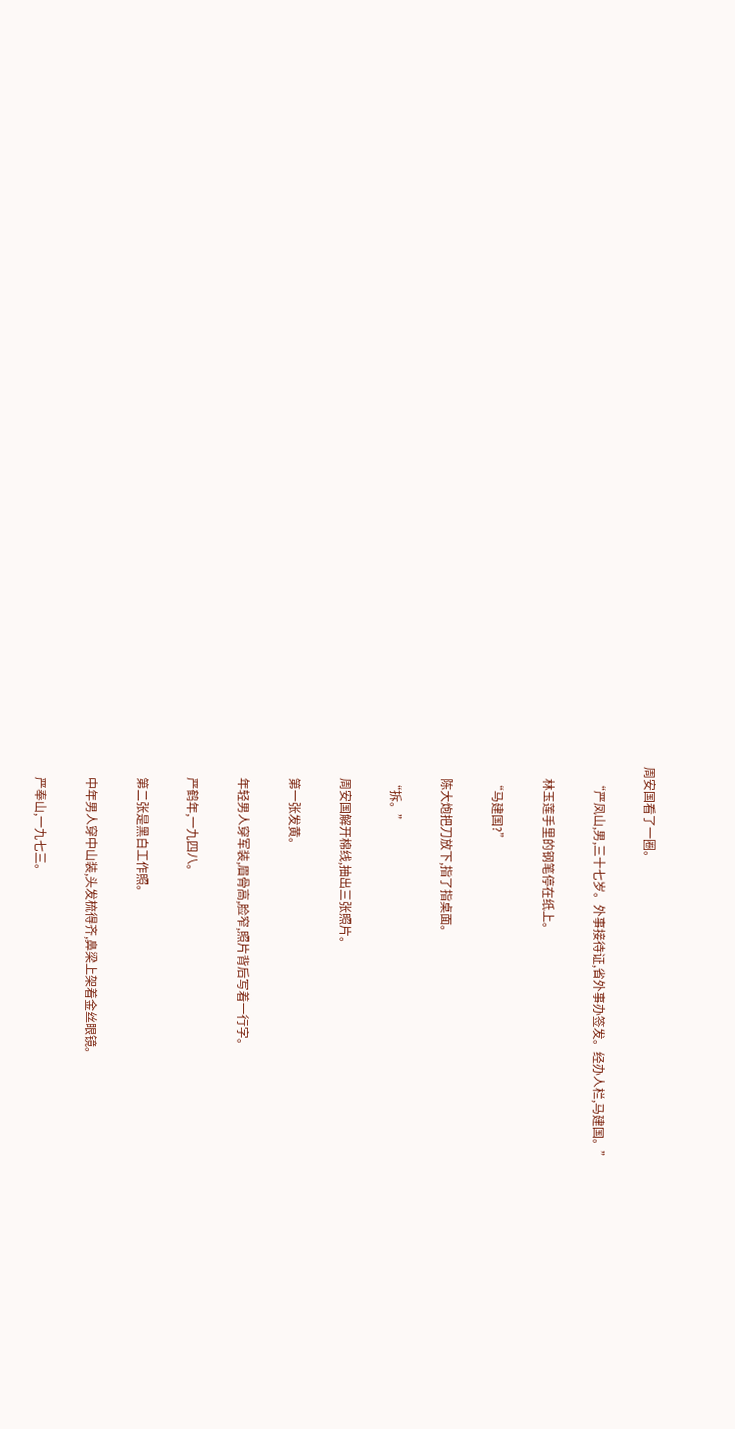周安国看了一圈。

    “严凤山,男,三十七岁。外事接待证,省外事办签发。经办人栏,马建国。”

    林玉莲手里的钢笔停在纸上。

    “马建国?”

    陈大炮把刀放下,指了指桌面。

    “拆。”

    周安国解开棉线,抽出三张照片。

    第一张发黄。

    年轻男人穿军装,眉骨高,脸窄,照片背后写着一行字。

    严鹤年,一九四八。

    第二张是黑白工作照。

    中年男人穿中山装,头发梳得齐,鼻梁上架着金丝眼镜。

    严奉山,一九七三。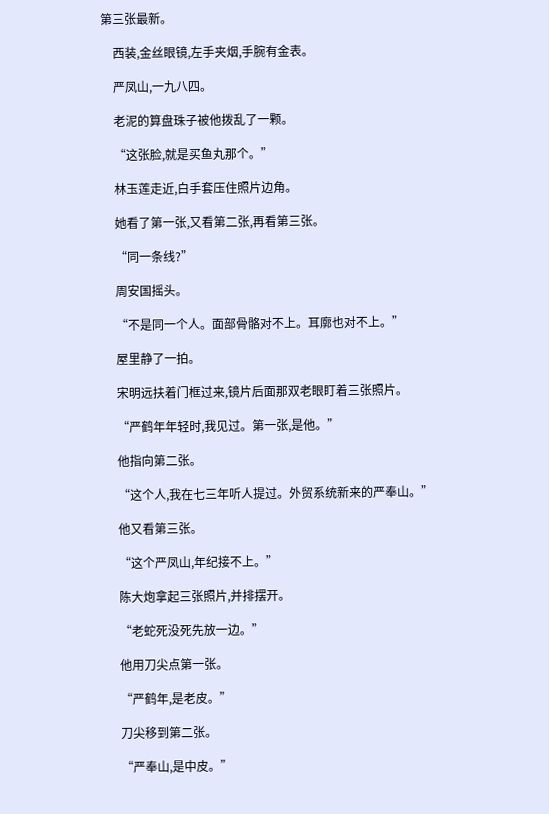第三张最新。

    西装,金丝眼镜,左手夹烟,手腕有金表。

    严凤山,一九八四。

    老泥的算盘珠子被他拨乱了一颗。

    “这张脸,就是买鱼丸那个。”

    林玉莲走近,白手套压住照片边角。

    她看了第一张,又看第二张,再看第三张。

    “同一条线?”

    周安国摇头。

    “不是同一个人。面部骨骼对不上。耳廓也对不上。”

    屋里静了一拍。

    宋明远扶着门框过来,镜片后面那双老眼盯着三张照片。

    “严鹤年年轻时,我见过。第一张,是他。”

    他指向第二张。

    “这个人,我在七三年听人提过。外贸系统新来的严奉山。”

    他又看第三张。

    “这个严凤山,年纪接不上。”

    陈大炮拿起三张照片,并排摆开。

    “老蛇死没死先放一边。”

    他用刀尖点第一张。

    “严鹤年,是老皮。”

    刀尖移到第二张。

    “严奉山,是中皮。”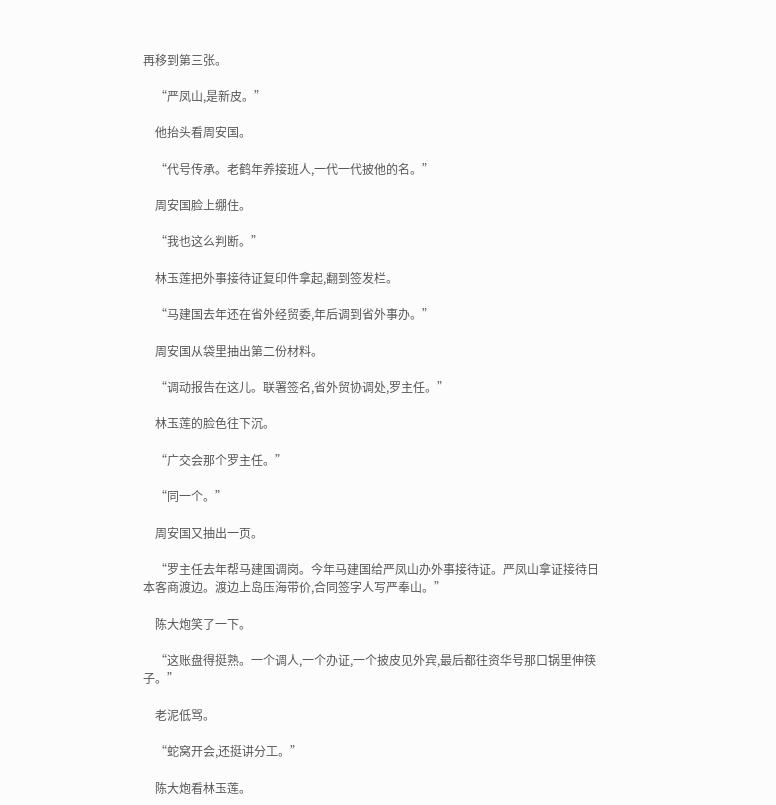再移到第三张。

    “严凤山,是新皮。”

    他抬头看周安国。

    “代号传承。老鹤年养接班人,一代一代披他的名。”

    周安国脸上绷住。

    “我也这么判断。”

    林玉莲把外事接待证复印件拿起,翻到签发栏。

    “马建国去年还在省外经贸委,年后调到省外事办。”

    周安国从袋里抽出第二份材料。

    “调动报告在这儿。联署签名,省外贸协调处,罗主任。”

    林玉莲的脸色往下沉。

    “广交会那个罗主任。”

    “同一个。”

    周安国又抽出一页。

    “罗主任去年帮马建国调岗。今年马建国给严凤山办外事接待证。严凤山拿证接待日本客商渡边。渡边上岛压海带价,合同签字人写严奉山。”

    陈大炮笑了一下。

    “这账盘得挺熟。一个调人,一个办证,一个披皮见外宾,最后都往资华号那口锅里伸筷子。”

    老泥低骂。

    “蛇窝开会,还挺讲分工。”

    陈大炮看林玉莲。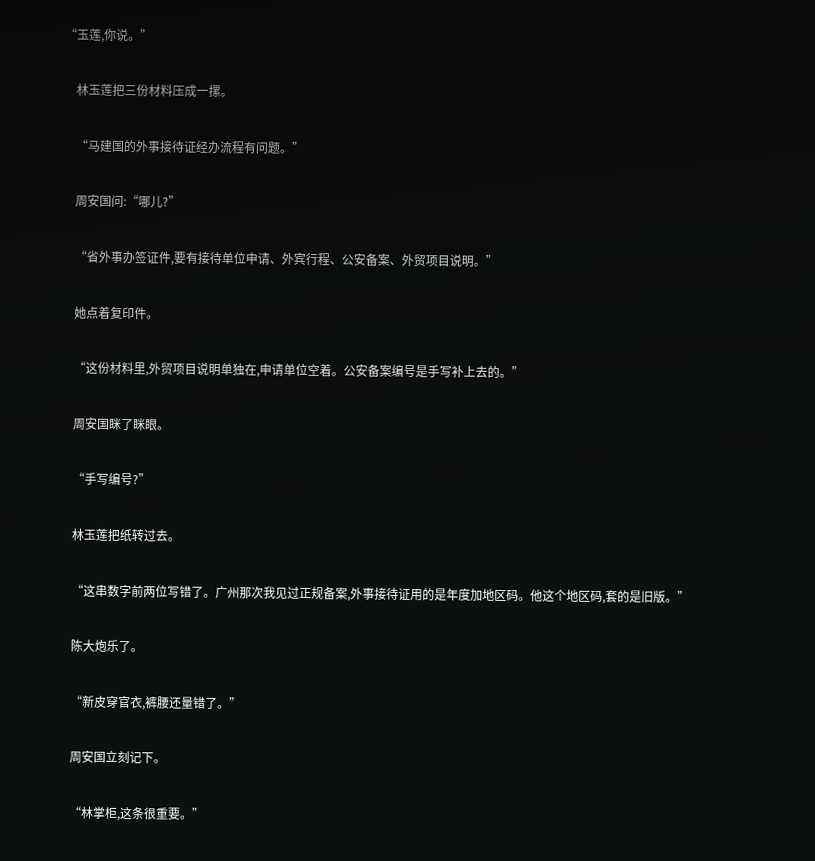“玉莲,你说。”

    林玉莲把三份材料压成一摞。

    “马建国的外事接待证经办流程有问题。”

    周安国问:“哪儿?”

    “省外事办签证件,要有接待单位申请、外宾行程、公安备案、外贸项目说明。”

    她点着复印件。

    “这份材料里,外贸项目说明单独在,申请单位空着。公安备案编号是手写补上去的。”

    周安国眯了眯眼。

    “手写编号?”

    林玉莲把纸转过去。

    “这串数字前两位写错了。广州那次我见过正规备案,外事接待证用的是年度加地区码。他这个地区码,套的是旧版。”

    陈大炮乐了。

    “新皮穿官衣,裤腰还量错了。”

    周安国立刻记下。

    “林掌柜,这条很重要。”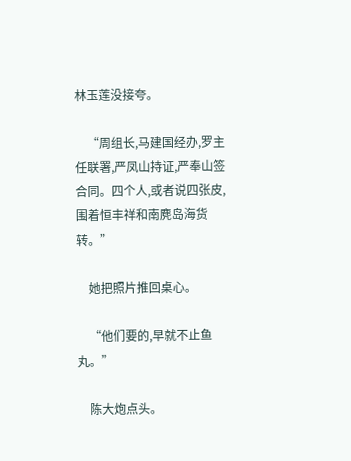林玉莲没接夸。

    “周组长,马建国经办,罗主任联署,严凤山持证,严奉山签合同。四个人,或者说四张皮,围着恒丰祥和南麂岛海货转。”

    她把照片推回桌心。

    “他们要的,早就不止鱼丸。”

    陈大炮点头。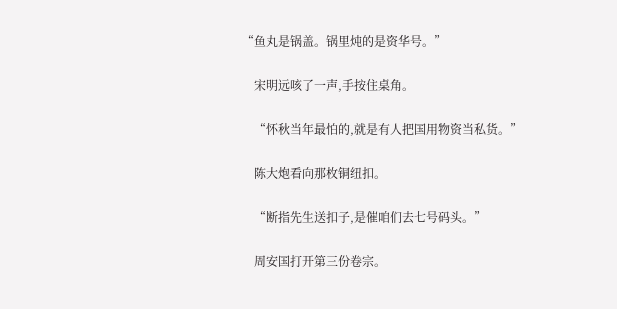“鱼丸是锅盖。锅里炖的是资华号。”

    宋明远咳了一声,手按住桌角。

    “怀秋当年最怕的,就是有人把国用物资当私货。”

    陈大炮看向那枚铜纽扣。

    “断指先生送扣子,是催咱们去七号码头。”

    周安国打开第三份卷宗。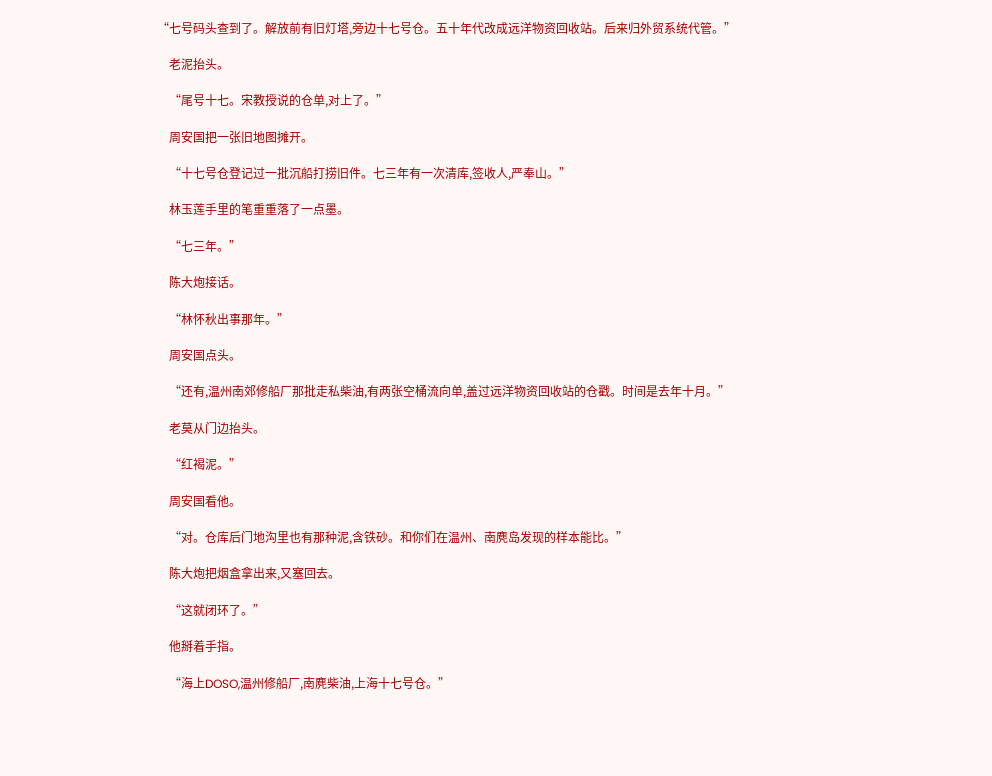“七号码头查到了。解放前有旧灯塔,旁边十七号仓。五十年代改成远洋物资回收站。后来归外贸系统代管。”

    老泥抬头。

    “尾号十七。宋教授说的仓单,对上了。”

    周安国把一张旧地图摊开。

    “十七号仓登记过一批沉船打捞旧件。七三年有一次清库,签收人,严奉山。”

    林玉莲手里的笔重重落了一点墨。

    “七三年。”

    陈大炮接话。

    “林怀秋出事那年。”

    周安国点头。

    “还有,温州南郊修船厂那批走私柴油,有两张空桶流向单,盖过远洋物资回收站的仓戳。时间是去年十月。”

    老莫从门边抬头。

    “红褐泥。”

    周安国看他。

    “对。仓库后门地沟里也有那种泥,含铁砂。和你们在温州、南麂岛发现的样本能比。”

    陈大炮把烟盒拿出来,又塞回去。

    “这就闭环了。”

    他掰着手指。

    “海上DOSO,温州修船厂,南麂柴油,上海十七号仓。”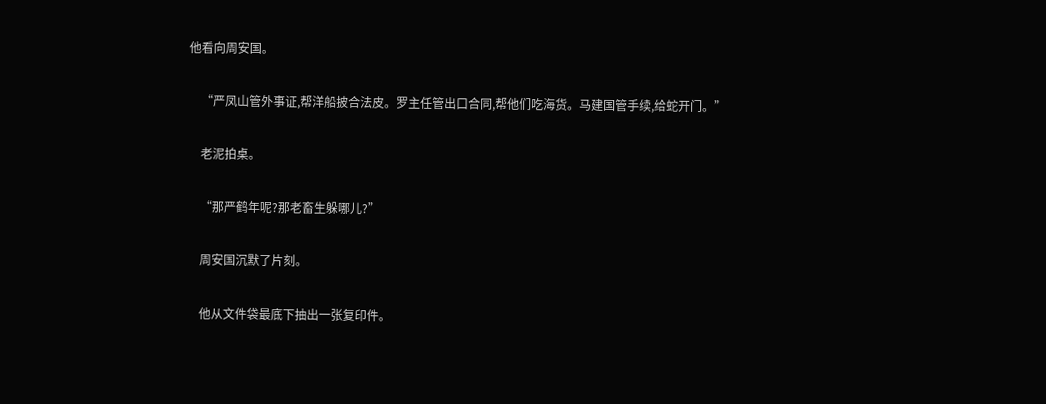他看向周安国。

    “严凤山管外事证,帮洋船披合法皮。罗主任管出口合同,帮他们吃海货。马建国管手续,给蛇开门。”

    老泥拍桌。

    “那严鹤年呢?那老畜生躲哪儿?”

    周安国沉默了片刻。

    他从文件袋最底下抽出一张复印件。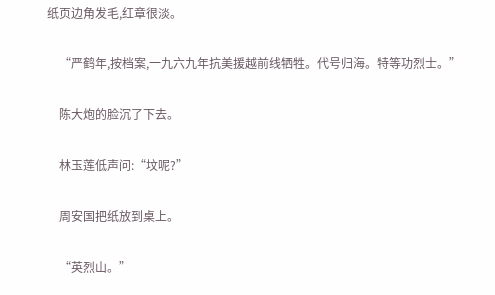纸页边角发毛,红章很淡。

    “严鹤年,按档案,一九六九年抗美援越前线牺牲。代号归海。特等功烈士。”

    陈大炮的脸沉了下去。

    林玉莲低声问:“坟呢?”

    周安国把纸放到桌上。

    “英烈山。”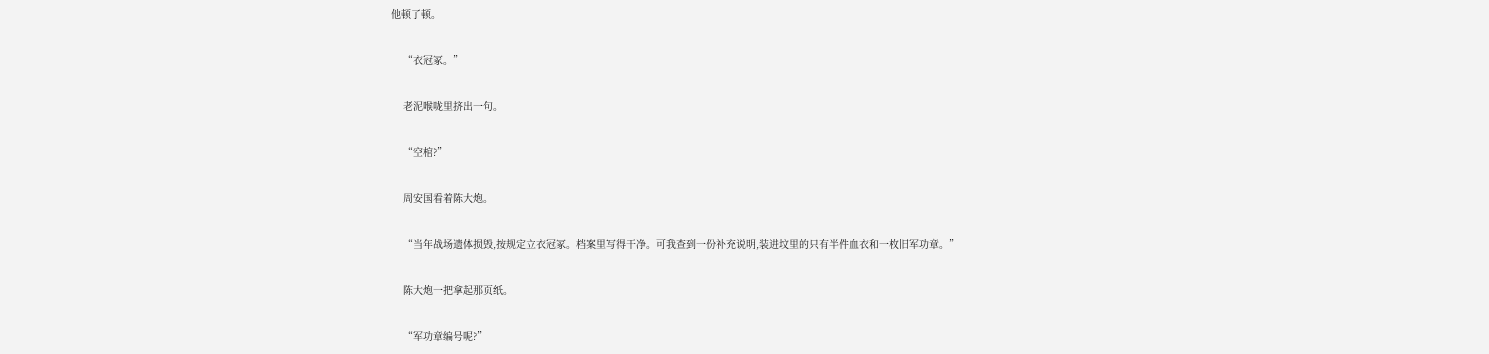他顿了顿。

    “衣冠冢。”

    老泥喉咙里挤出一句。

    “空棺?”

    周安国看着陈大炮。

    “当年战场遗体损毁,按规定立衣冠冢。档案里写得干净。可我查到一份补充说明,装进坟里的只有半件血衣和一枚旧军功章。”

    陈大炮一把拿起那页纸。

    “军功章编号呢?”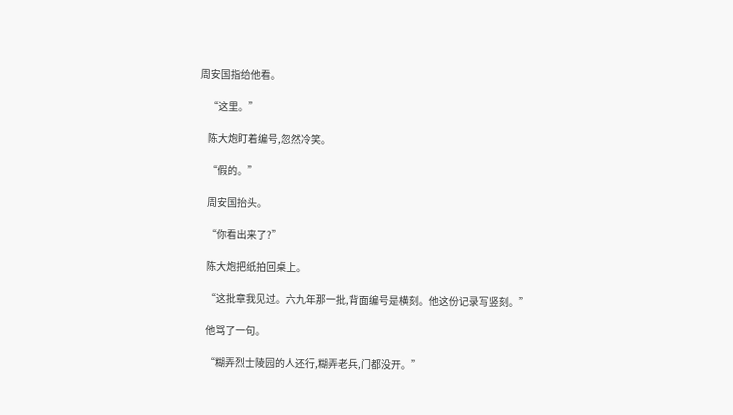周安国指给他看。

    “这里。”

    陈大炮盯着编号,忽然冷笑。

    “假的。”

    周安国抬头。

    “你看出来了?”

    陈大炮把纸拍回桌上。

    “这批章我见过。六九年那一批,背面编号是横刻。他这份记录写竖刻。”

    他骂了一句。

    “糊弄烈士陵园的人还行,糊弄老兵,门都没开。”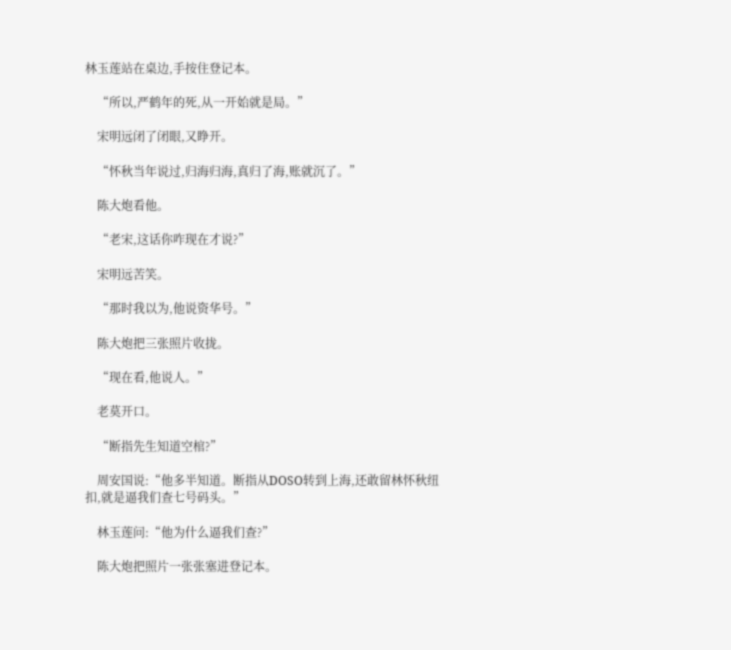林玉莲站在桌边,手按住登记本。

    “所以,严鹤年的死,从一开始就是局。”

    宋明远闭了闭眼,又睁开。

    “怀秋当年说过,归海归海,真归了海,账就沉了。”

    陈大炮看他。

    “老宋,这话你咋现在才说?”

    宋明远苦笑。

    “那时我以为,他说资华号。”

    陈大炮把三张照片收拢。

    “现在看,他说人。”

    老莫开口。

    “断指先生知道空棺?”

    周安国说:“他多半知道。断指从DOSO转到上海,还敢留林怀秋纽扣,就是逼我们查七号码头。”

    林玉莲问:“他为什么逼我们查?”

    陈大炮把照片一张张塞进登记本。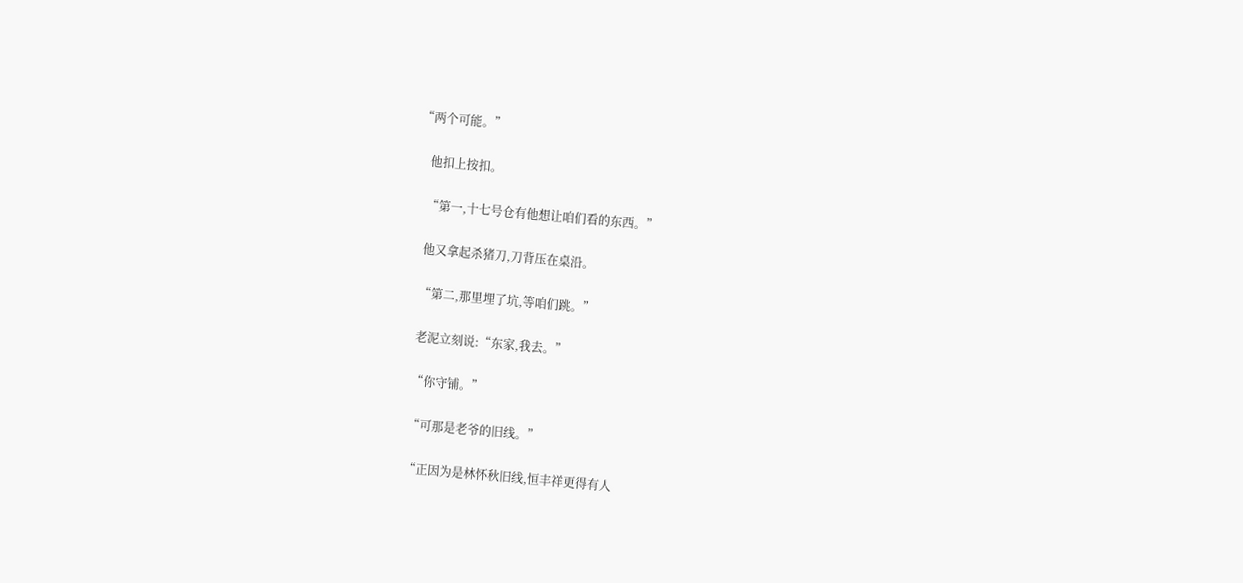“两个可能。”

    他扣上按扣。

    “第一,十七号仓有他想让咱们看的东西。”

    他又拿起杀猪刀,刀背压在桌沿。

    “第二,那里埋了坑,等咱们跳。”

    老泥立刻说:“东家,我去。”

    “你守铺。”

    “可那是老爷的旧线。”

    “正因为是林怀秋旧线,恒丰祥更得有人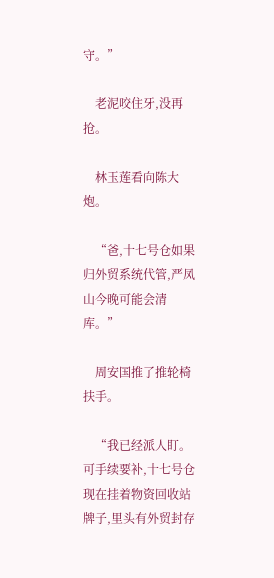守。”

    老泥咬住牙,没再抢。

    林玉莲看向陈大炮。

    “爸,十七号仓如果归外贸系统代管,严凤山今晚可能会清库。”

    周安国推了推轮椅扶手。

    “我已经派人盯。可手续要补,十七号仓现在挂着物资回收站牌子,里头有外贸封存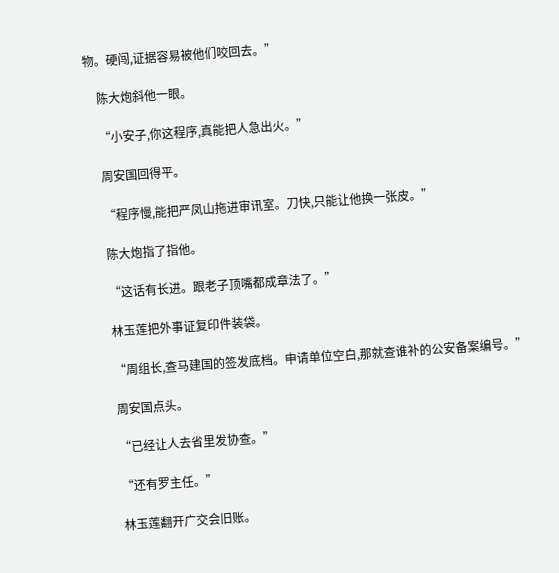物。硬闯,证据容易被他们咬回去。”

    陈大炮斜他一眼。

    “小安子,你这程序,真能把人急出火。”

    周安国回得平。

    “程序慢,能把严凤山拖进审讯室。刀快,只能让他换一张皮。”

    陈大炮指了指他。

    “这话有长进。跟老子顶嘴都成章法了。”

    林玉莲把外事证复印件装袋。

    “周组长,查马建国的签发底档。申请单位空白,那就查谁补的公安备案编号。”

    周安国点头。

    “已经让人去省里发协查。”

    “还有罗主任。”

    林玉莲翻开广交会旧账。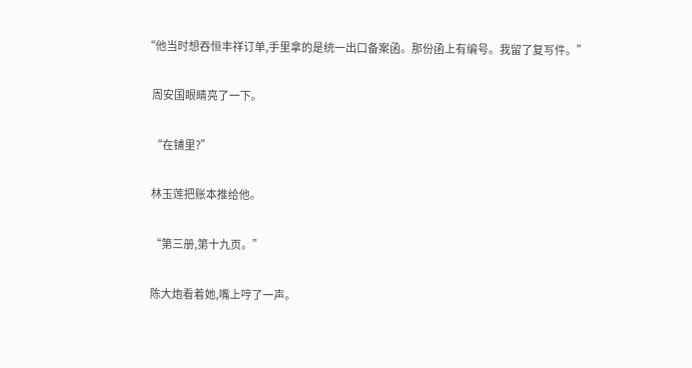“他当时想吞恒丰祥订单,手里拿的是统一出口备案函。那份函上有编号。我留了复写件。”

    周安国眼睛亮了一下。

    “在铺里?”

    林玉莲把账本推给他。

    “第三册,第十九页。”

    陈大炮看着她,嘴上哼了一声。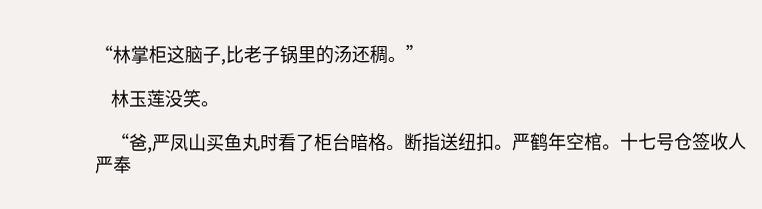“林掌柜这脑子,比老子锅里的汤还稠。”

    林玉莲没笑。

    “爸,严凤山买鱼丸时看了柜台暗格。断指送纽扣。严鹤年空棺。十七号仓签收人严奉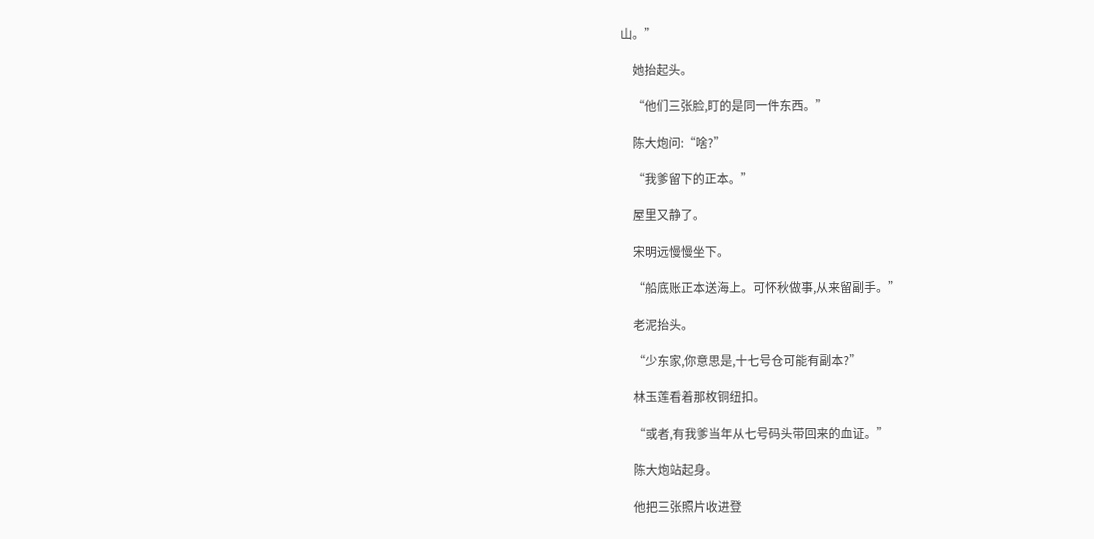山。”

    她抬起头。

    “他们三张脸,盯的是同一件东西。”

    陈大炮问:“啥?”

    “我爹留下的正本。”

    屋里又静了。

    宋明远慢慢坐下。

    “船底账正本送海上。可怀秋做事,从来留副手。”

    老泥抬头。

    “少东家,你意思是,十七号仓可能有副本?”

    林玉莲看着那枚铜纽扣。

    “或者,有我爹当年从七号码头带回来的血证。”

    陈大炮站起身。

    他把三张照片收进登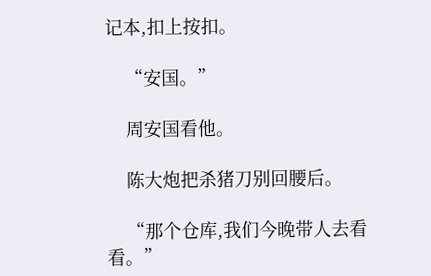记本,扣上按扣。

    “安国。”

    周安国看他。

    陈大炮把杀猪刀别回腰后。

    “那个仓库,我们今晚带人去看看。”